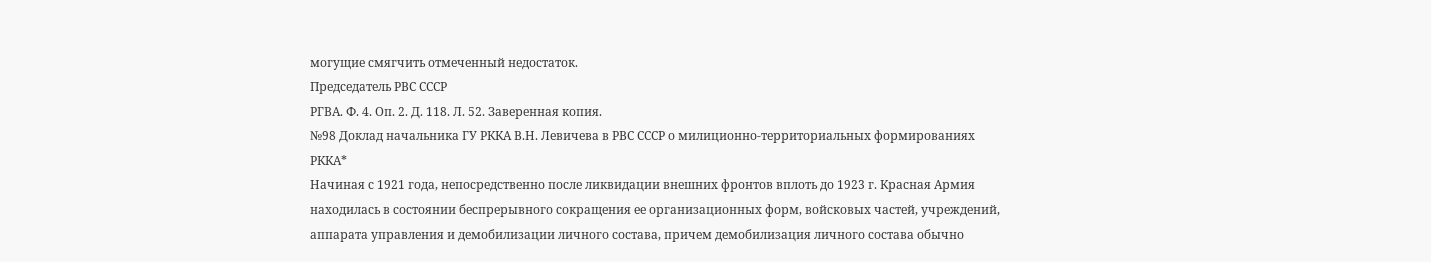могущие смягчить отмеченный недостаток.
Председатель РВС СССР
РГВА. Ф. 4. Оп. 2. Д. 118. Л. 52. Заверенная копия.
№98 Доклад начальника ГУ РККА В.Н. Левичева в РВС СССР о милиционно-территориальных формированиях РККА*
Начиная с 1921 года, непосредственно после ликвидации внешних фронтов вплоть до 1923 г. Красная Армия находилась в состоянии беспрерывного сокращения ее организационных форм, войсковых частей, учреждений, аппарата управления и демобилизации личного состава, причем демобилизация личного состава обычно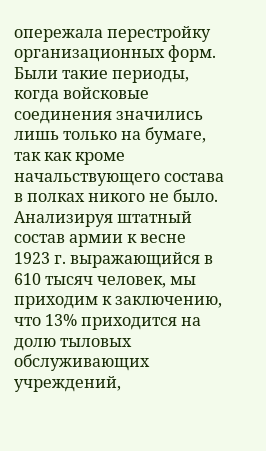опережала перестройку организационных форм. Были такие периоды, когда войсковые соединения значились лишь только на бумаге, так как кроме начальствующего состава в полках никого не было.
Анализируя штатный состав армии к весне 1923 г. выражающийся в 610 тысяч человек, мы приходим к заключению, что 13% приходится на долю тыловых обслуживающих учреждений,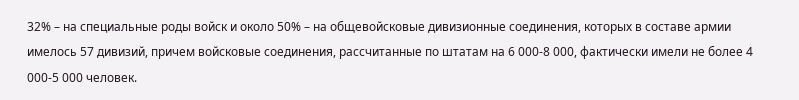32% – на специальные роды войск и около 50% – на общевойсковые дивизионные соединения, которых в составе армии имелось 57 дивизий, причем войсковые соединения, рассчитанные по штатам на 6 000-8 000, фактически имели не более 4 000-5 000 человек.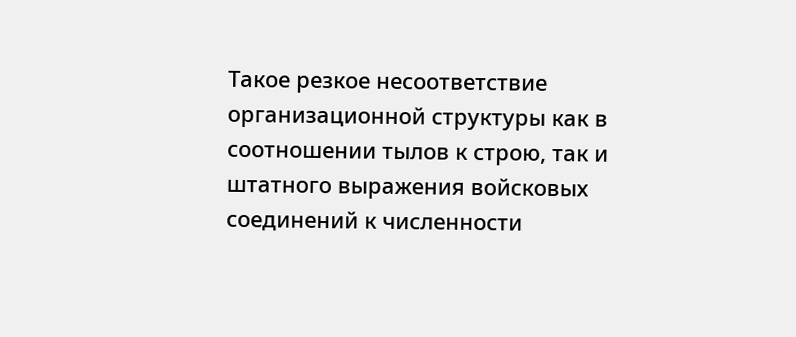Такое резкое несоответствие организационной структуры как в соотношении тылов к строю, так и штатного выражения войсковых соединений к численности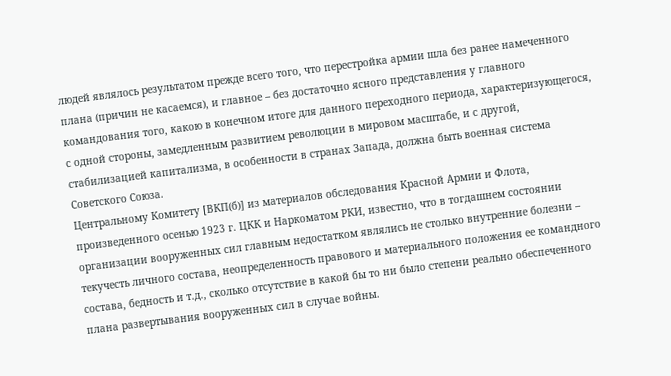людей являлось результатом прежде всего того, что перестройка армии шла без ранее намеченного плана (причин не касаемся), и главное – без достаточно ясного представления у главного командования того, какою в конечном итоге для данного переходного периода, характеризующегося, с одной стороны, замедленным развитием революции в мировом масштабе, и с другой, стабилизацией капитализма, в особенности в странах Запада, должна быть военная система Советского Союза.
Центральному Комитету [ВКП(б)] из материалов обследования Красной Армии и Флота, произведенного осенью 1923 г. ЦКК и Наркоматом РКИ, известно, что в тогдашнем состоянии организации вооруженных сил главным недостатком являлись не столько внутренние болезни – текучесть личного состава, неопределенность правового и материального положения ее командного состава, бедность и т.д., сколько отсутствие в какой бы то ни было степени реально обеспеченного плана развертывания вооруженных сил в случае войны.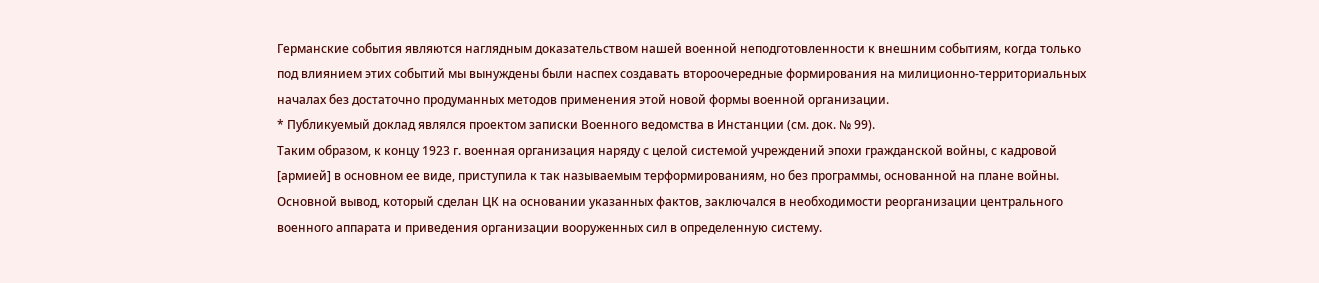Германские события являются наглядным доказательством нашей военной неподготовленности к внешним событиям, когда только под влиянием этих событий мы вынуждены были наспех создавать второочередные формирования на милиционно-территориальных началах без достаточно продуманных методов применения этой новой формы военной организации.
* Публикуемый доклад являлся проектом записки Военного ведомства в Инстанции (см. док. № 99).
Таким образом, к концу 1923 г. военная организация наряду с целой системой учреждений эпохи гражданской войны, с кадровой [армией] в основном ее виде, приступила к так называемым терформированиям, но без программы, основанной на плане войны.
Основной вывод, который сделан ЦК на основании указанных фактов, заключался в необходимости реорганизации центрального военного аппарата и приведения организации вооруженных сил в определенную систему.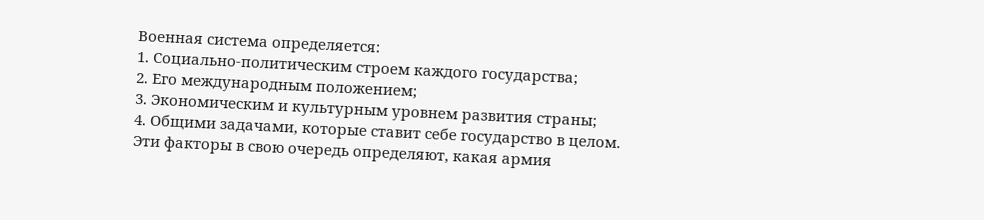Военная система определяется:
1. Социально-политическим строем каждого государства;
2. Его международным положением;
3. Экономическим и культурным уровнем развития страны;
4. Общими задачами, которые ставит себе государство в целом.
Эти факторы в свою очередь определяют, какая армия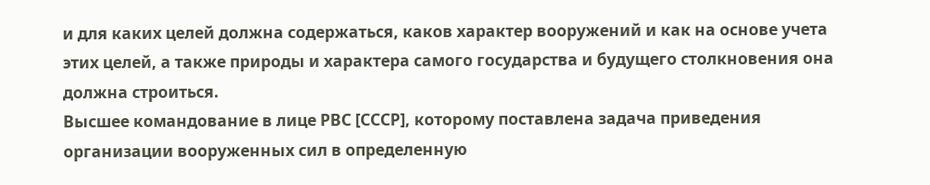и для каких целей должна содержаться, каков характер вооружений и как на основе учета этих целей, а также природы и характера самого государства и будущего столкновения она должна строиться.
Высшее командование в лице РВС [СССР], которому поставлена задача приведения организации вооруженных сил в определенную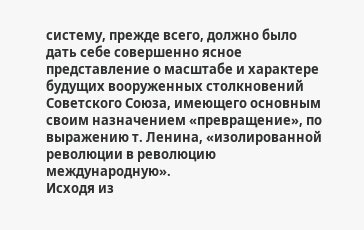систему, прежде всего, должно было дать себе совершенно ясное представление о масштабе и характере будущих вооруженных столкновений Советского Союза, имеющего основным своим назначением «превращение», по выражению т. Ленина, «изолированной революции в революцию международную».
Исходя из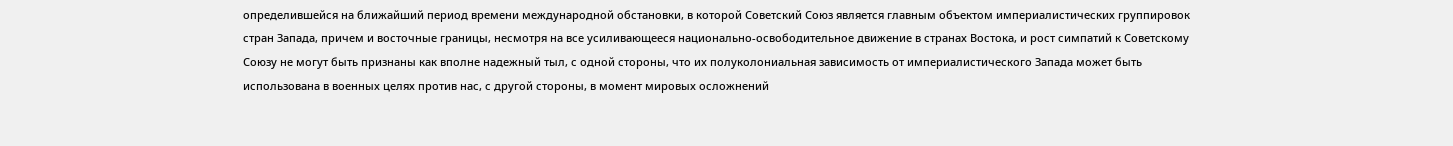определившейся на ближайший период времени международной обстановки, в которой Советский Союз является главным объектом империалистических группировок стран Запада, причем и восточные границы, несмотря на все усиливающееся национально-освободительное движение в странах Востока, и рост симпатий к Советскому Союзу не могут быть признаны как вполне надежный тыл, с одной стороны, что их полуколониальная зависимость от империалистического Запада может быть использована в военных целях против нас, с другой стороны, в момент мировых осложнений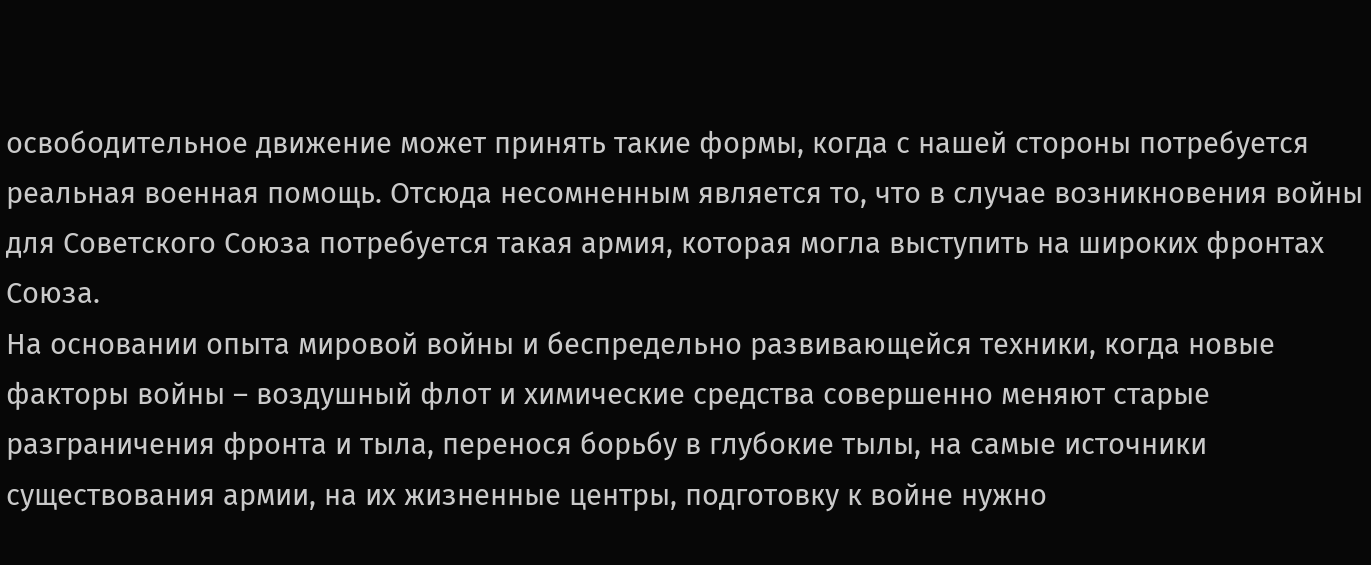освободительное движение может принять такие формы, когда с нашей стороны потребуется реальная военная помощь. Отсюда несомненным является то, что в случае возникновения войны для Советского Союза потребуется такая армия, которая могла выступить на широких фронтах Союза.
На основании опыта мировой войны и беспредельно развивающейся техники, когда новые факторы войны – воздушный флот и химические средства совершенно меняют старые разграничения фронта и тыла, перенося борьбу в глубокие тылы, на самые источники существования армии, на их жизненные центры, подготовку к войне нужно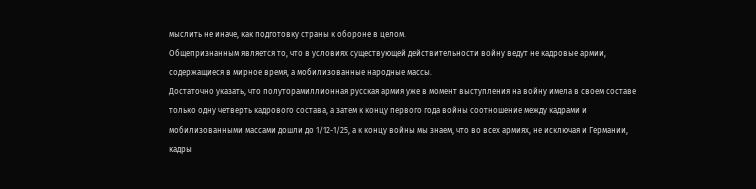мыслить не иначе, как подготовку страны к обороне в целом.
Общепризнанным является то, что в условиях существующей действительности войну ведут не кадровые армии, содержащиеся в мирное время, а мобилизованные народные массы.
Достаточно указать, что полуторамиллионная русская армия уже в момент выступления на войну имела в своем составе только одну четверть кадрового состава, а затем к концу первого года войны соотношение между кадрами и мобилизованными массами дошли до 1/12-1/25, а к концу войны мы знаем, что во всех армиях, не исключая и Германии, кадры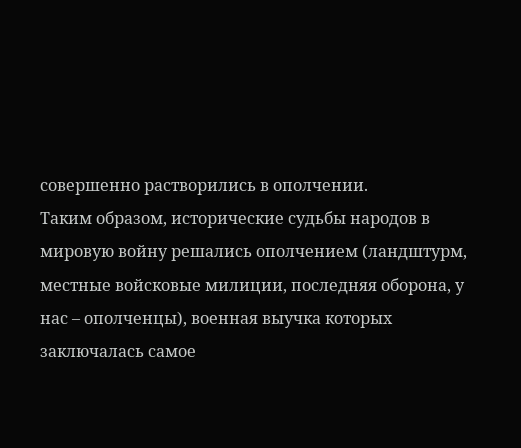совершенно растворились в ополчении.
Таким образом, исторические судьбы народов в мировую войну решались ополчением (ландштурм, местные войсковые милиции, последняя оборона, у нас – ополченцы), военная выучка которых заключалась самое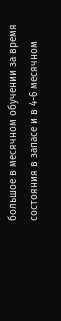большое в месячном обучении за время состояния в запасе и в 4-6 месячном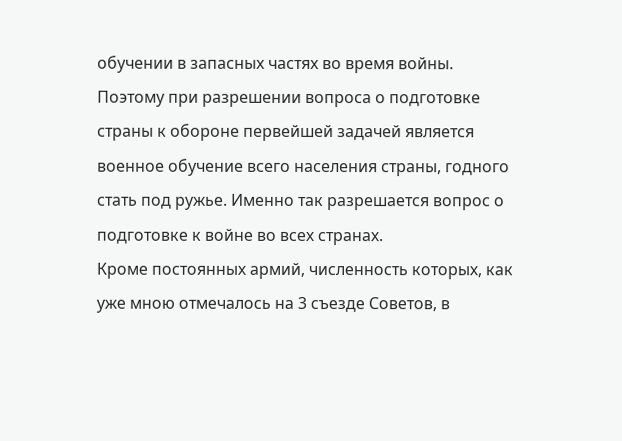обучении в запасных частях во время войны.
Поэтому при разрешении вопроса о подготовке страны к обороне первейшей задачей является военное обучение всего населения страны, годного стать под ружье. Именно так разрешается вопрос о подготовке к войне во всех странах.
Кроме постоянных армий, численность которых, как уже мною отмечалось на 3 съезде Советов, в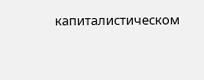капиталистическом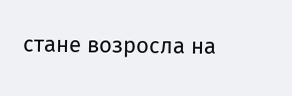стане возросла на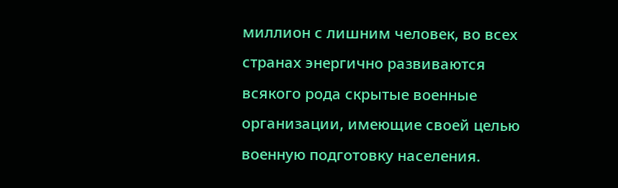миллион с лишним человек, во всех странах энергично развиваются всякого рода скрытые военные организации, имеющие своей целью военную подготовку населения.